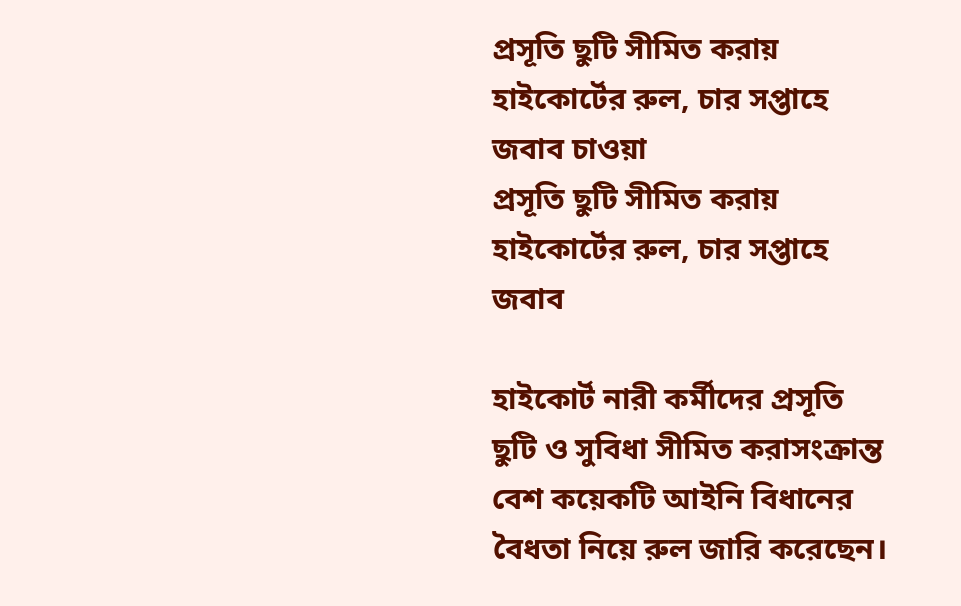প্রসূতি ছুটি সীমিত করায় হাইকোর্টের রুল, চার সপ্তাহে জবাব চাওয়া
প্রসূতি ছুটি সীমিত করায় হাইকোর্টের রুল, চার সপ্তাহে জবাব

হাইকোর্ট নারী কর্মীদের প্রসূতি ছুটি ও সুবিধা সীমিত করাসংক্রান্ত বেশ কয়েকটি আইনি বিধানের বৈধতা নিয়ে রুল জারি করেছেন।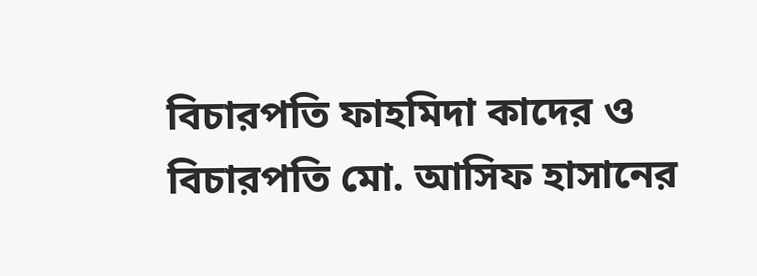বিচারপতি ফাহমিদা কাদের ও বিচারপতি মো. আসিফ হাসানের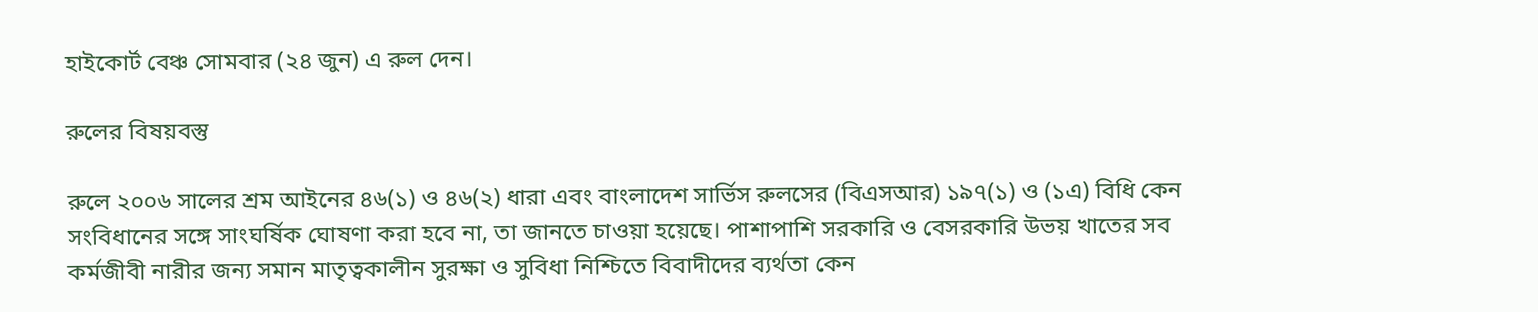হাইকোর্ট বেঞ্চ সোমবার (২৪ জুন) এ রুল দেন।

রুলের বিষয়বস্তু

রুলে ২০০৬ সালের শ্রম আইনের ৪৬(১) ও ৪৬(২) ধারা এবং বাংলাদেশ সার্ভিস রুলসের (বিএসআর) ১৯৭(১) ও (১এ) বিধি কেন সংবিধানের সঙ্গে সাংঘর্ষিক ঘোষণা করা হবে না, তা জানতে চাওয়া হয়েছে। পাশাপাশি সরকারি ও বেসরকারি উভয় খাতের সব কর্মজীবী নারীর জন্য সমান মাতৃত্বকালীন সুরক্ষা ও সুবিধা নিশ্চিতে বিবাদীদের ব্যর্থতা কেন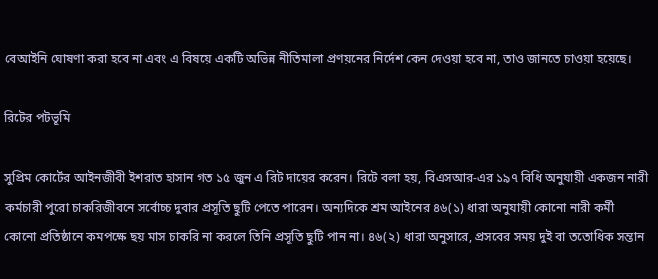বেআইনি ঘোষণা করা হবে না এবং এ বিষয়ে একটি অভিন্ন নীতিমালা প্রণয়নের নির্দেশ কেন দেওয়া হবে না, তাও জানতে চাওয়া হয়েছে।

রিটের পটভূমি

সুপ্রিম কোর্টের আইনজীবী ইশরাত হাসান গত ১৫ জুন এ রিট দায়ের করেন। রিটে বলা হয়, বিএসআর-এর ১৯৭ বিধি অনুযায়ী একজন নারী কর্মচারী পুরো চাকরিজীবনে সর্বোচ্চ দুবার প্রসূতি ছুটি পেতে পারেন। অন্যদিকে শ্রম আইনের ৪৬(১) ধারা অনুযায়ী কোনো নারী কর্মী কোনো প্রতিষ্ঠানে কমপক্ষে ছয় মাস চাকরি না করলে তিনি প্রসূতি ছুটি পান না। ৪৬(২) ধারা অনুসারে, প্রসবের সময় দুই বা ততোধিক সন্তান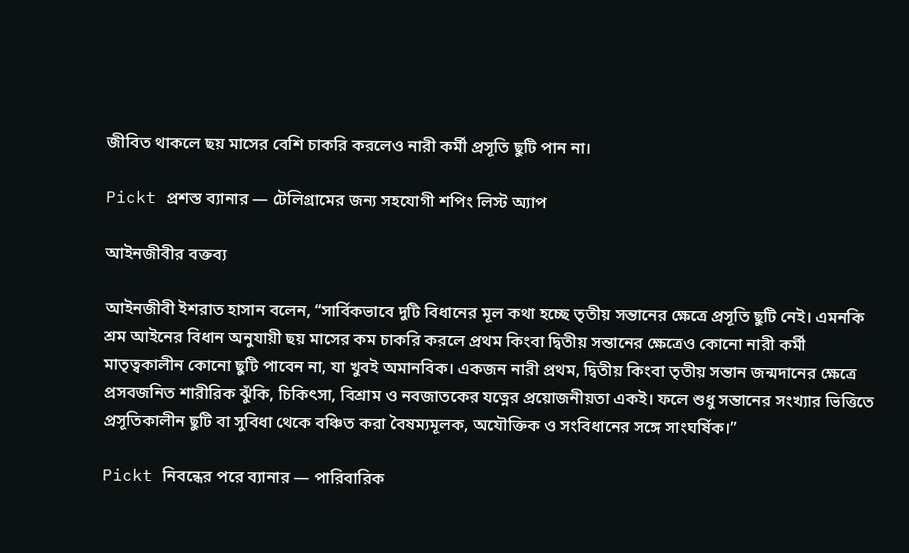জীবিত থাকলে ছয় মাসের বেশি চাকরি করলেও নারী কর্মী প্রসূতি ছুটি পান না।

Pickt প্রশস্ত ব্যানার — টেলিগ্রামের জন্য সহযোগী শপিং লিস্ট অ্যাপ

আইনজীবীর বক্তব্য

আইনজীবী ইশরাত হাসান বলেন, “সার্বিকভাবে দুটি বিধানের মূল কথা হচ্ছে তৃতীয় সন্তানের ক্ষেত্রে প্রসূতি ছুটি নেই। এমনকি শ্রম আইনের বিধান অনুযায়ী ছয় মাসের কম চাকরি করলে প্রথম কিংবা দ্বিতীয় সন্তানের ক্ষেত্রেও কোনো নারী কর্মী মাতৃত্বকালীন কোনো ছুটি পাবেন না, যা খুবই অমানবিক। একজন নারী প্রথম, দ্বিতীয় কিংবা তৃতীয় সন্তান জন্মদানের ক্ষেত্রে প্রসবজনিত শারীরিক ঝুঁকি, চিকিৎসা, বিশ্রাম ও নবজাতকের যত্নের প্রয়োজনীয়তা একই। ফলে শুধু সন্তানের সংখ্যার ভিত্তিতে প্রসূতিকালীন ছুটি বা সুবিধা থেকে বঞ্চিত করা বৈষম্যমূলক, অযৌক্তিক ও সংবিধানের সঙ্গে সাংঘর্ষিক।”

Pickt নিবন্ধের পরে ব্যানার — পারিবারিক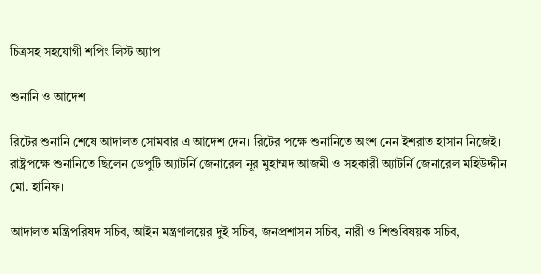চিত্রসহ সহযোগী শপিং লিস্ট অ্যাপ

শুনানি ও আদেশ

রিটের শুনানি শেষে আদালত সোমবার এ আদেশ দেন। রিটের পক্ষে শুনানিতে অংশ নেন ইশরাত হাসান নিজেই। রাষ্ট্রপক্ষে শুনানিতে ছিলেন ডেপুটি অ্যাটর্নি জেনারেল নূর মুহাম্মদ আজমী ও সহকারী অ্যাটর্নি জেনারেল মহিউদ্দীন মো. হানিফ।

আদালত মন্ত্রিপরিষদ সচিব, আইন মন্ত্রণালয়ের দুই সচিব, জনপ্রশাসন সচিব, নারী ও শিশুবিষয়ক সচিব,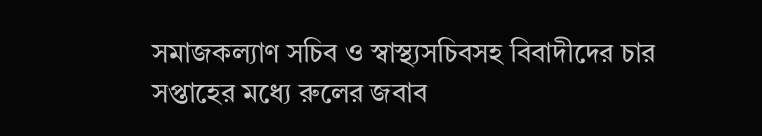সমাজকল্যাণ সচিব ও স্বাস্থ্যসচিবসহ বিবাদীদের চার সপ্তাহের মধ্যে রুলের জবাব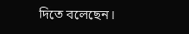দিতে বলেছেন।